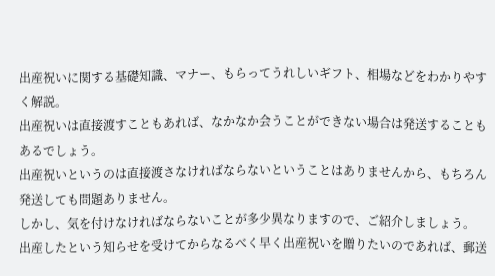出産祝いに関する基礎知識、マナー、もらってうれしいギフト、相場などをわかりやすく解説。
出産祝いは直接渡すこともあれば、なかなか会うことができない場合は発送することもあるでしょう。
出産祝いというのは直接渡さなければならないということはありませんから、もちろん発送しても問題ありません。
しかし、気を付けなければならないことが多少異なりますので、ご紹介しましょう。
出産したという知らせを受けてからなるべく早く出産祝いを贈りたいのであれば、郵送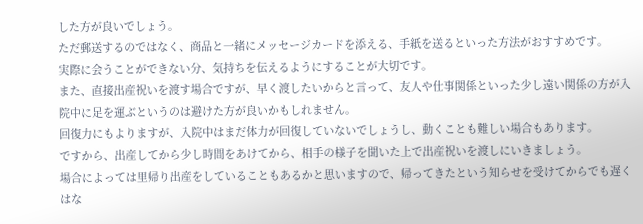した方が良いでしょう。
ただ郵送するのではなく、商品と一緒にメッセージカードを添える、手紙を送るといった方法がおすすめです。
実際に会うことができない分、気持ちを伝えるようにすることが大切です。
また、直接出産祝いを渡す場合ですが、早く渡したいからと言って、友人や仕事関係といった少し遠い関係の方が入院中に足を運ぶというのは避けた方が良いかもしれません。
回復力にもよりますが、入院中はまだ体力が回復していないでしょうし、動くことも難しい場合もあります。
ですから、出産してから少し時間をあけてから、相手の様子を聞いた上で出産祝いを渡しにいきましょう。
場合によっては里帰り出産をしていることもあるかと思いますので、帰ってきたという知らせを受けてからでも遅くはな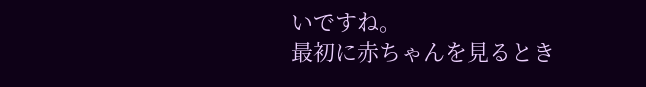いですね。
最初に赤ちゃんを見るとき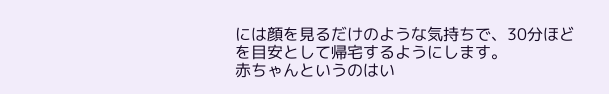には顔を見るだけのような気持ちで、30分ほどを目安として帰宅するようにします。
赤ちゃんというのはい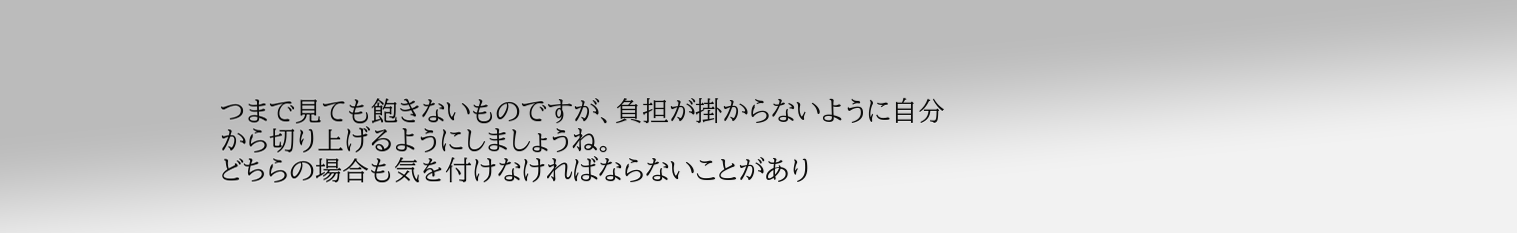つまで見ても飽きないものですが、負担が掛からないように自分から切り上げるようにしましょうね。
どちらの場合も気を付けなければならないことがあり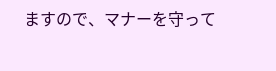ますので、マナーを守って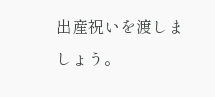出産祝いを渡しましょう。